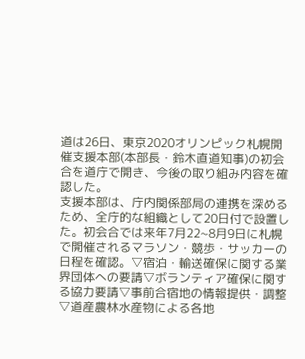道は26日、東京2020オリンピック札幌開催支援本部(本部長・鈴木直道知事)の初会合を道庁で開き、今後の取り組み内容を確認した。
支援本部は、庁内関係部局の連携を深めるため、全庁的な組織として20日付で設置した。初会合では来年7月22~8月9日に札幌で開催されるマラソン・競歩・サッカーの日程を確認。▽宿泊・輸送確保に関する業界団体への要請▽ボランティア確保に関する協力要請▽事前合宿地の情報提供・調整▽道産農林水産物による各地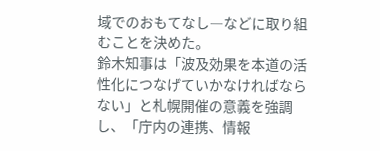域でのおもてなし―などに取り組むことを決めた。
鈴木知事は「波及効果を本道の活性化につなげていかなければならない」と札幌開催の意義を強調し、「庁内の連携、情報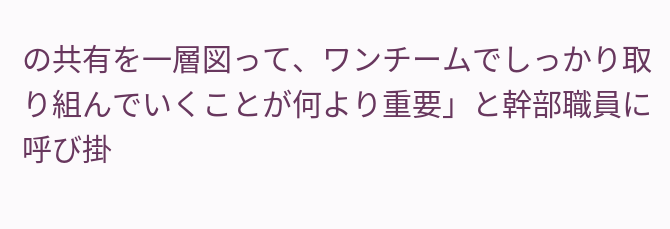の共有を一層図って、ワンチームでしっかり取り組んでいくことが何より重要」と幹部職員に呼び掛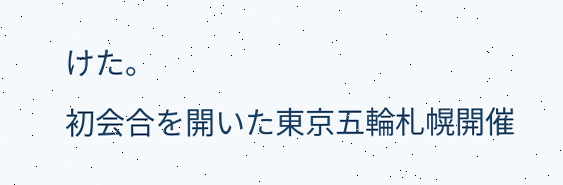けた。
初会合を開いた東京五輪札幌開催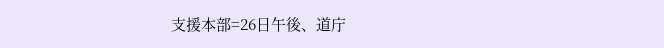支援本部=26日午後、道庁